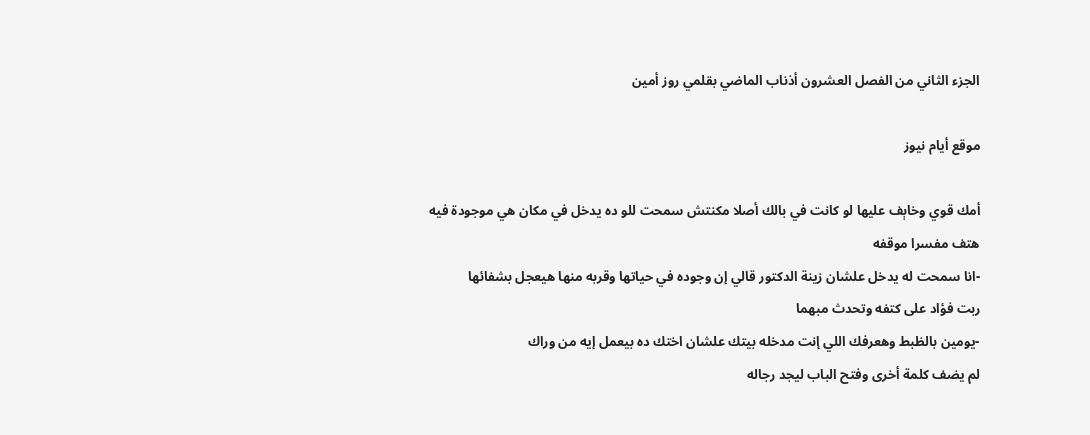الجزء الثاني من الفصل العشرون أذناب الماضي بقلمي روز أمين

موقع أيام نيوز

أمك قوي وخاېف عليها لو كانت في بالك أصلا مكنتش سمحت للو ده يدخل في مكان هي موجودة فيه
هتف مفسرا موقفه
-انا سمحت له يدخل علشان زينة الدكتور قالي إن وجوده في حياتها وقربه منها هيعجل بشفائها
ربت فؤاد على كتفه وتحدث مبهما
-يومين بالظبط وهعرفك اللي إنت مدخله بيتك علشان اختك ده بيعمل إيه من وراك
لم يضف كلمة أخرى وفتح الباب ليجد رجاله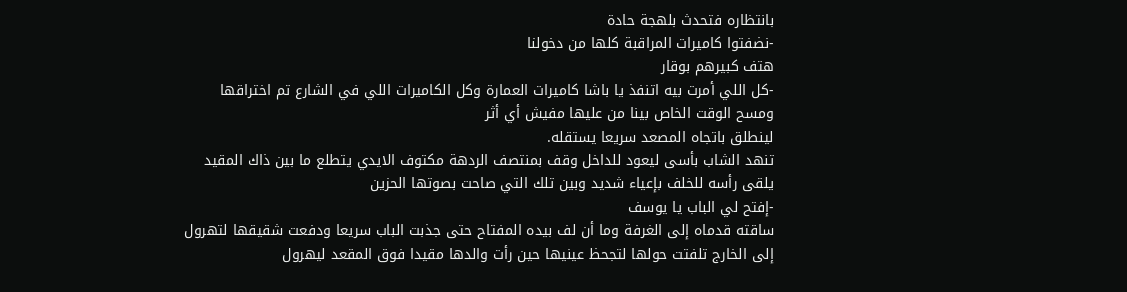بانتظاره فتحدث بلهجة حادة
-نضفتوا كاميرات المراقبة كلها من دخولنا
هتف كبيرهم بوقار
-كل اللي أمرت بيه اتنفذ يا باشا كاميرات العمارة وكل الكاميرات اللي في الشارع تم اختراقها ومسح الوقت الخاص بينا من عليها مفيش أي أثر
لينطلق باتجاه المصعد سريعا يستقله.
تنهد الشاب بأسى ليعود للداخل وقف بمنتصف الردهة مكتوف الايدي يتطلع ما بين ذاك المقيد يلقى رأسه للخلف بإعياء شديد وبين تلك التي صاحت بصوتها الحزين
-إفتح لي الباب يا يوسف
ساقته قدماه إلى الغرفة وما أن لف بيده المفتاح حتى جذبت الباب سريعا ودفعت شقيقها لتهرول إلى الخارج تلفتت حولها لتجحظ عينيها حين رأت والدها مقيدا فوق المقعد ليهرول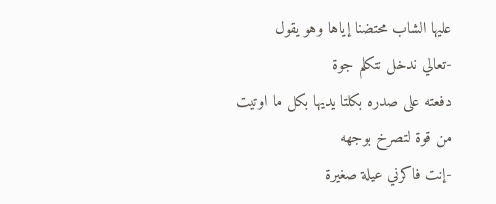عليها الشاب محتضنا إياها وهو يقول
-تعالي ندخل نتكلم جوة
دفعته على صدره بكلتا يديها بكل ما اوتيت من قوة لتصرخ بوجهه
-إنت فاكرني عيلة صغيرة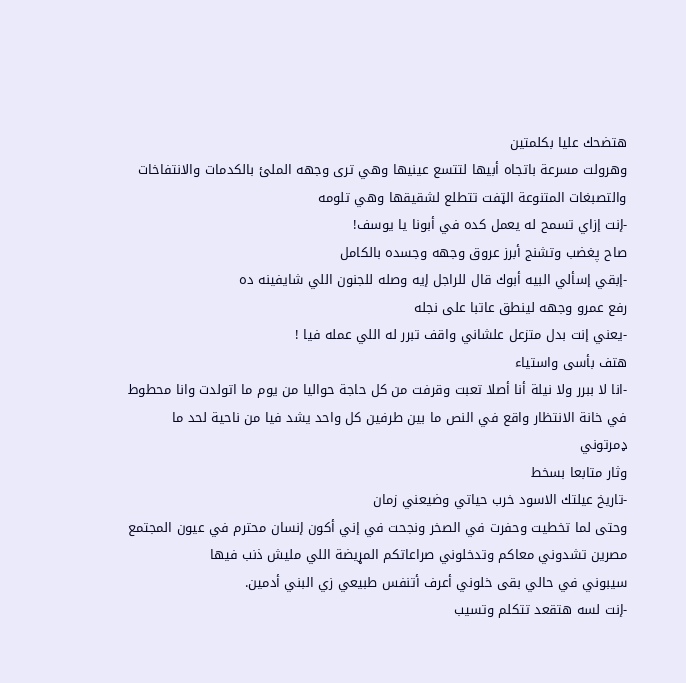هتضحك عليا بكلمتين
وهرولت مسرعة باتجاه أبيها لتتسع عينيها وهي ترى وجهه الملئ بالكدمات والانتفاخات والتصبغات المتنوعة الټفت تتطلع لشقيقها وهي تلومه
-إنت إزاي تسمح له يعمل كده في أبونا يا يوسف!
صاح پغضب وتشنج أبرز عروق وجهه وجسده بالكامل
-إبقي إسألي البيه أبوك قال للراجل إيه وصله للجنون اللي شايفينه ده
رفع عمرو وجهه لينطق عاتبا على نجله
-يعني إنت بدل متزعل علشاني واقف تبرر له اللي عمله فيا !
هتف بأسى واستياء
-انا لا ببرر ولا نيلة أنا أصلا تعبت وقرفت من كل حاجة حواليا من يوم ما اتولدت وانا محطوط في خانة الانتظار واقع في النص ما بين طرفين كل واحد يشد فيا من ناحية لحد ما ډمرتوني
وثار متابعا بسخط
-تاريخ عيلتك الاسود خرب حياتي وضيعني زمان
وحتى لما تخطيت وحفرت في الصخر ونجحت في إني أكون إنسان محترم في عيون المجتمع مصرين تشدوني معاكم وتدخلوني صراعاتكم المړيضة اللي مليش ذنب فيها
سيبوني في حالي بقى خلوني أعرف أتنفس طبيعي زي البني أدمين.
-إنت لسه هتقعد تتكلم وتسيب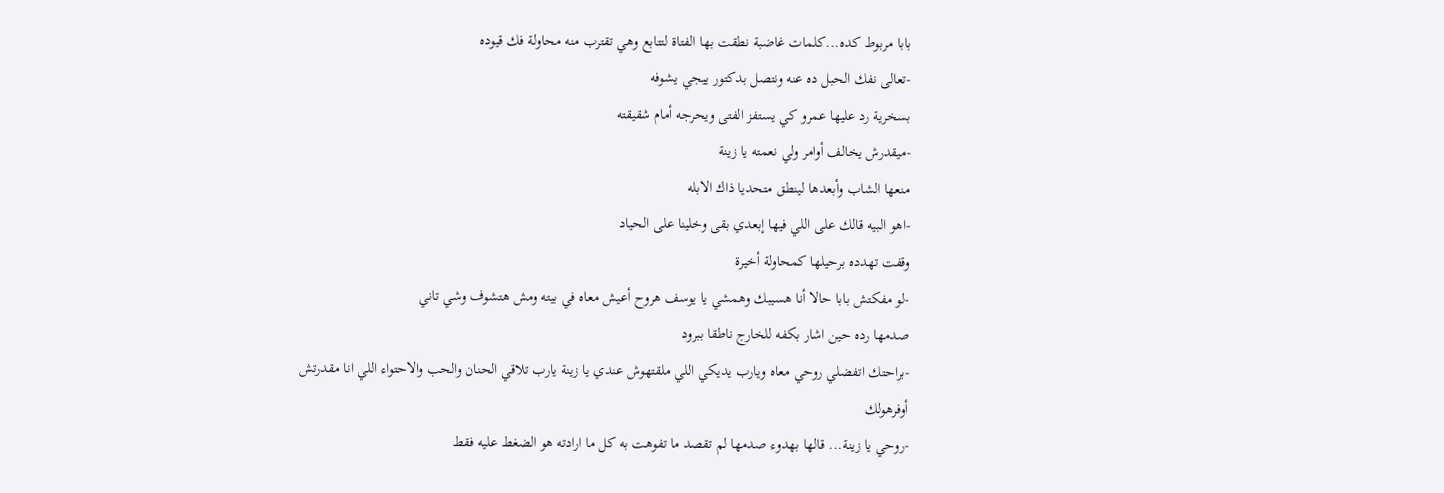بابا مربوط كده...كلمات غاضبة نطقت بها الفتاة لتتابع وهي تقترب منه محاولة فك قيوده
-تعالى نفك الحبل ده عنه ونتصل بدكتور ييجي يشوفه
بسخرية رد عليها عمرو كي يستفز الفتى ويحرجه أمام شقيقته
-ميقدرش يخالف أوامر ولي نعمته يا زينة
منعها الشاب وأبعدها لينطق متحديا ذاك الابله
-اهو البيه قالك على اللي فيها إبعدي بقى وخلينا على الحياد
وقفت تهدده برحيلها كمحاولة أخيرة
-لو مفكتش بابا حالا أنا هسيبك وهمشي يا يوسف هروح أعيش معاه في بيته ومش هتشوف وشي تاني
صدمها رده حين اشار بكفه للخارج ناطقا ببرود
-براحتك اتفضلي روحي معاه ويارب يديكي اللي ملقتهوش عندي يا زينة يارب تلاقي الحنان والحب والاحتواء اللي انا مقدرتش أوفرهولك
-روحي يا زينة... قالها بهدوء صدمها لم تقصد ما تفوهت به كل ما ارادته هو الضغط عليه فقط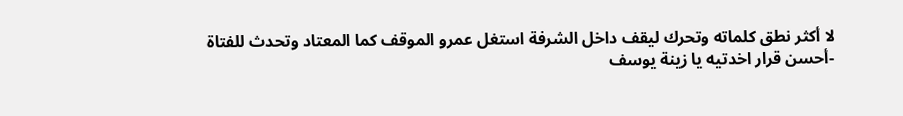لا أكثر نطق كلماته وتحرك ليقف داخل الشرفة استغل عمرو الموقف كما المعتاد وتحدث للفتاة
-أحسن قرار اخدتيه يا زينة يوسف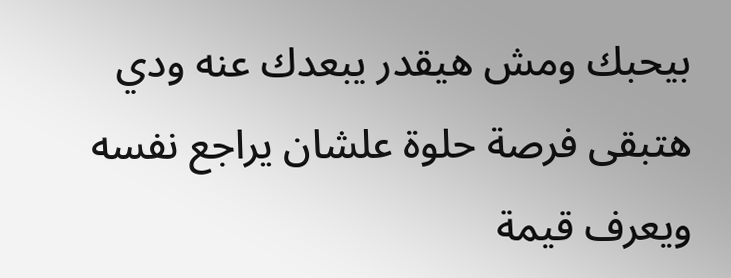بيحبك ومش هيقدر يبعدك عنه ودي هتبقى فرصة حلوة علشان يراجع نفسه ويعرف قيمة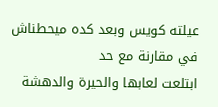عيلته كويس وبعد كده ميحطناش في مقارنة مع حد
ابتلعت لعابها والحيرة والدهشة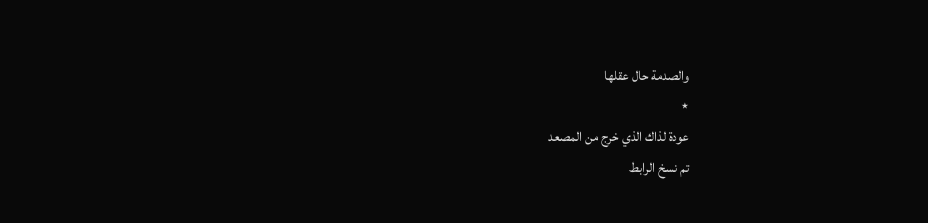والصدمة حال عقلها
٭
عودة لذاك الذي خرج من المصعد
تم نسخ الرابط